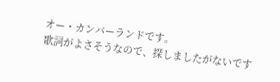オー・カンバーランドです。
歌詞がよさそうなので、探しましたがないです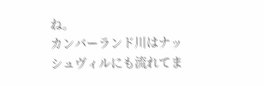ね。
カンバーランド川はナッシュヴィルにも流れてま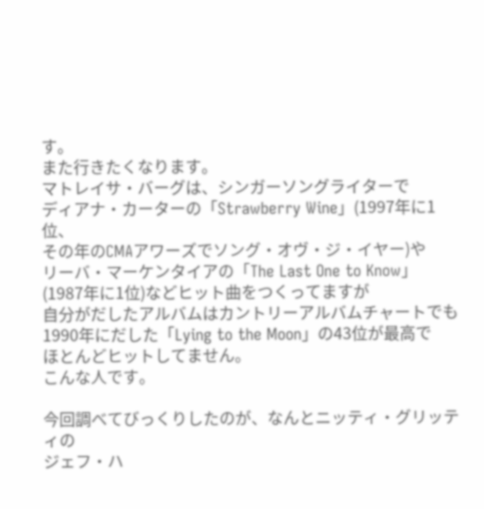す。
また行きたくなります。
マトレイサ・バーグは、シンガーソングライターで
ディアナ・カーターの「Strawberry Wine」(1997年に1位、
その年のCMAアワーズでソング・オヴ・ジ・イヤー)や
リーバ・マーケンタイアの「The Last One to Know」
(1987年に1位)などヒット曲をつくってますが
自分がだしたアルバムはカントリーアルバムチャートでも
1990年にだした「Lying to the Moon」の43位が最高で
ほとんどヒットしてません。
こんな人です。

今回調べてびっくりしたのが、なんとニッティ・グリッティの
ジェフ・ハ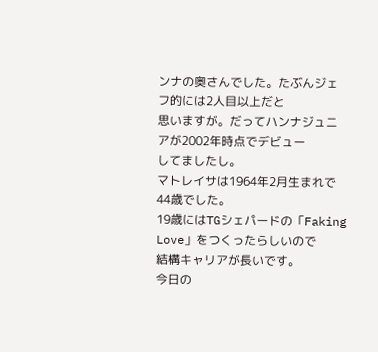ンナの奥さんでした。たぶんジェフ的には2人目以上だと
思いますが。だってハンナジュニアが2002年時点でデビュー
してましたし。
マトレイサは1964年2月生まれで44歳でした。
19歳にはTGシェパードの「Faking Love」をつくったらしいので
結構キャリアが長いです。
今日の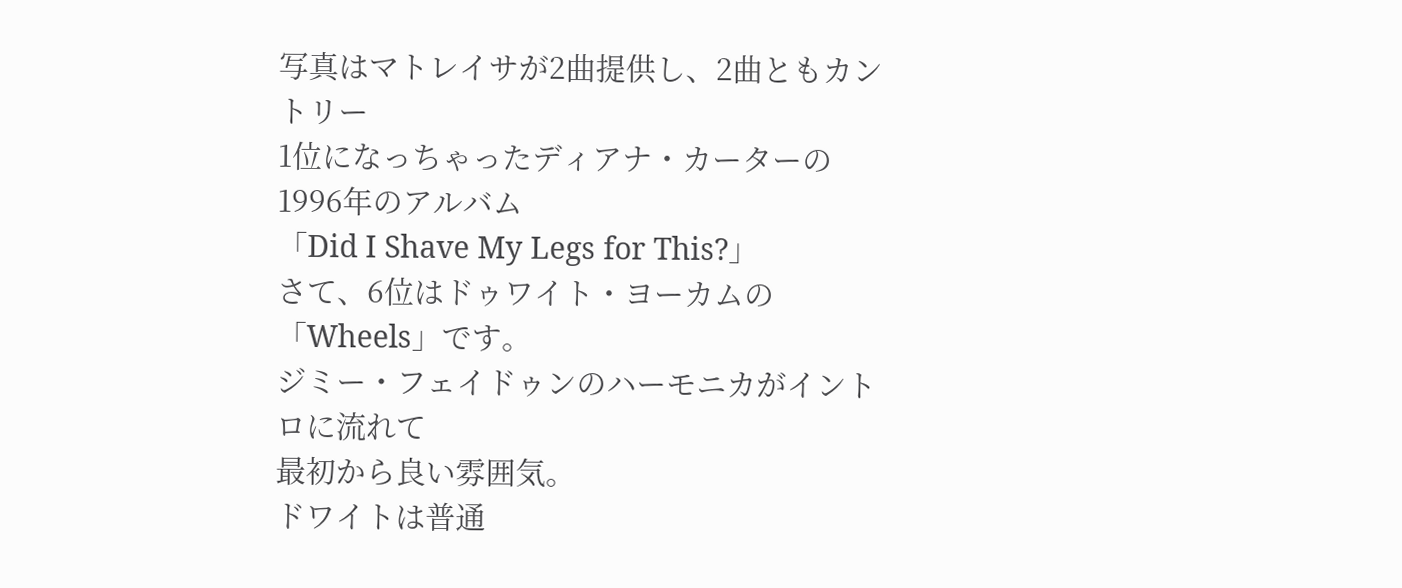写真はマトレイサが2曲提供し、2曲ともカントリー
1位になっちゃったディアナ・カーターの1996年のアルバム
「Did I Shave My Legs for This?」
さて、6位はドゥワイト・ヨーカムの「Wheels」です。
ジミー・フェイドゥンのハーモニカがイントロに流れて
最初から良い雰囲気。
ドワイトは普通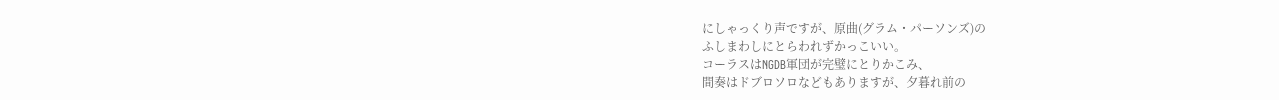にしゃっくり声ですが、原曲(グラム・パーソンズ)の
ふしまわしにとらわれずかっこいい。
コーラスはNGDB軍団が完璧にとりかこみ、
間奏はドブロソロなどもありますが、夕暮れ前の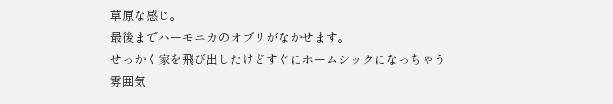草原な感じ。
最後までハーモニカのオブリがなかせます。
せっかく家を飛び出したけどすぐにホームシックになっちゃう
雰囲気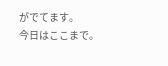がでてます。
今日はここまで。